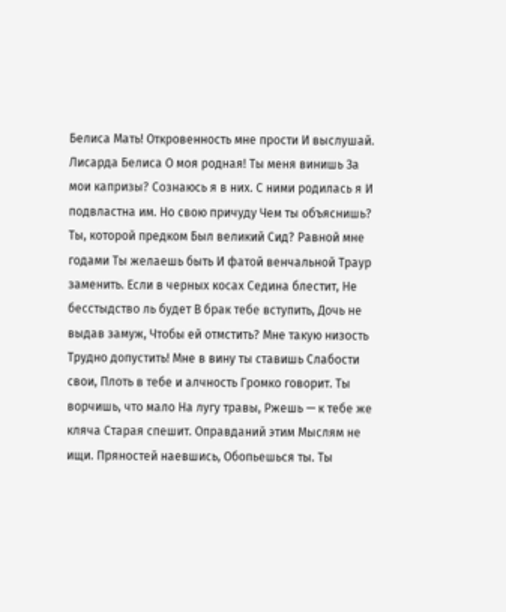Белиса Мать! Откровенность мне прости И выслушай. Лисарда Белиса О моя родная! Ты меня винишь За мои капризы? Сознаюсь я в них. С ними родилась я И подвластна им. Но свою причуду Чем ты объяснишь? Ты, которой предком Был великий Сид? Равной мне годами Ты желаешь быть И фатой венчальной Траур заменить. Если в черных косах Седина блестит, Не бесстыдство ль будет В брак тебе вступить, Дочь не выдав замуж, Чтобы ей отмстить? Мне такую низость Трудно допустить! Мне в вину ты ставишь Слабости свои, Плоть в тебе и алчность Громко говорит. Ты ворчишь, что мало На лугу травы, Ржешь — к тебе же кляча Старая спешит. Оправданий этим Мыслям не ищи. Пряностей наевшись, Обопьешься ты. Ты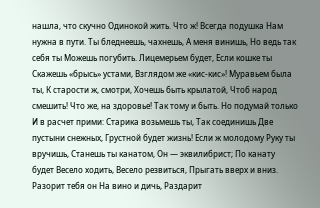нашла, что скучно Одинокой жить. Что ж! Всегда подушка Нам нужна в пути. Ты бледнеешь, чахнешь, А меня винишь, Но ведь так себя ты Можешь погубить. Лицемерьем будет, Если кошке ты Скажешь «брысь» устами, Взглядом же «кис-кис»! Муравьем была ты, К старости ж, смотри, Хочешь быть крылатой, Чтоб народ смешить! Что же, на здоровье! Так тому и быть. Но подумай только И в расчет прими: Старика возьмешь ты, Так соединишь Две пустыни снежных, Грустной будет жизнь! Если ж молодому Руку ты вручишь, Станешь ты канатом, Он — эквилибрист; По канату будет Весело ходить, Весело резвиться, Прыгать вверх и вниз. Разорит тебя он На вино и дичь, Раздарит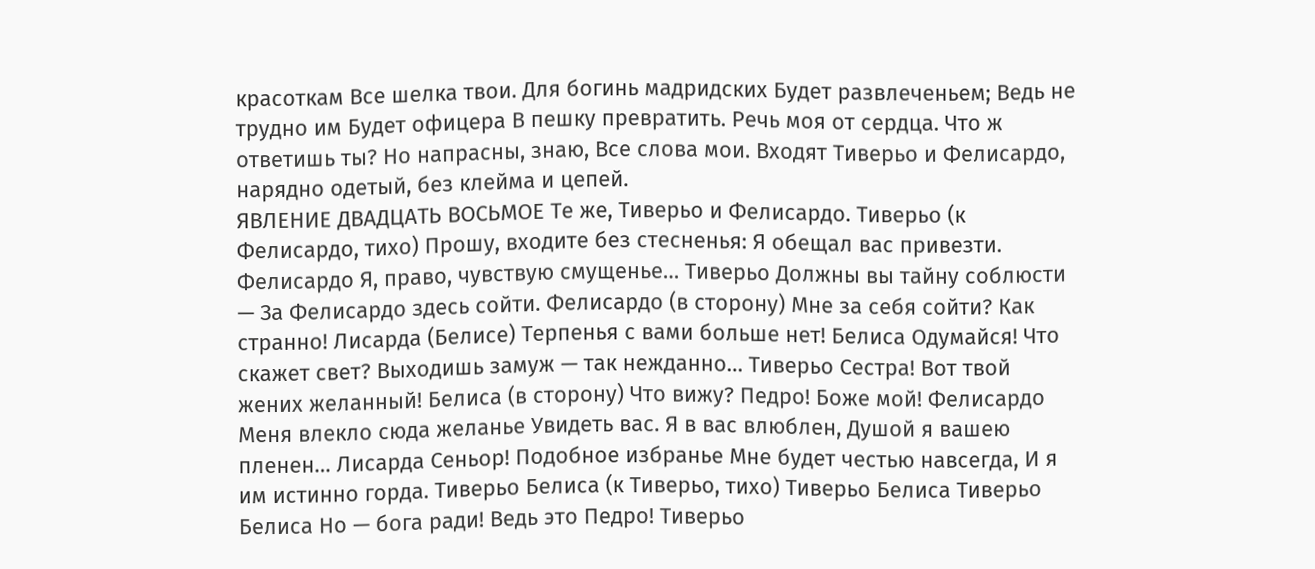красоткам Все шелка твои. Для богинь мадридских Будет развлеченьем; Ведь не трудно им Будет офицера В пешку превратить. Речь моя от сердца. Что ж ответишь ты? Но напрасны, знаю, Все слова мои. Входят Тиверьо и Фелисардо, нарядно одетый, без клейма и цепей.
ЯВЛЕНИЕ ДВАДЦАТЬ ВОСЬМОЕ Те же, Тиверьо и Фелисардо. Тиверьо (к Фелисардо, тихо) Прошу, входите без стесненья: Я обещал вас привезти. Фелисардо Я, право, чувствую смущенье… Тиверьо Должны вы тайну соблюсти — За Фелисардо здесь сойти. Фелисардо (в сторону) Мне за себя сойти? Как странно! Лисарда (Белисе) Терпенья с вами больше нет! Белиса Одумайся! Что скажет свет? Выходишь замуж — так нежданно… Тиверьо Сестра! Вот твой жених желанный! Белиса (в сторону) Что вижу? Педро! Боже мой! Фелисардо Меня влекло сюда желанье Увидеть вас. Я в вас влюблен, Душой я вашею пленен… Лисарда Сеньор! Подобное избранье Мне будет честью навсегда, И я им истинно горда. Тиверьо Белиса (к Тиверьо, тихо) Тиверьо Белиса Тиверьо Белиса Но — бога ради! Ведь это Педро! Тиверьо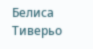Белиса Тиверьо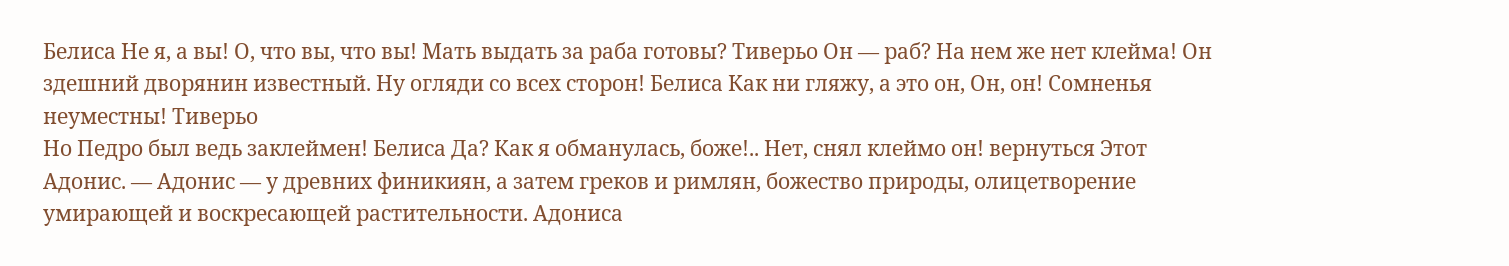Белиса Не я, а вы! О, что вы, что вы! Мать выдать за раба готовы? Тиверьо Он — раб? На нем же нет клейма! Он здешний дворянин известный. Ну огляди со всех сторон! Белиса Как ни гляжу, а это он, Он, он! Сомненья неуместны! Тиверьо
Но Педро был ведь заклеймен! Белиса Да? Как я обманулась, боже!.. Нет, снял клеймо он! вернуться Этот Адонис. — Адонис — у древних финикиян, а затем греков и римлян, божество природы, олицетворение умирающей и воскресающей растительности. Адониса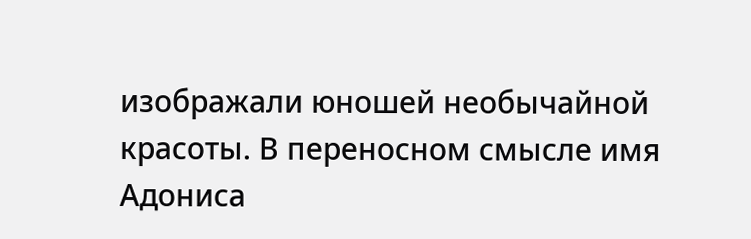изображали юношей необычайной красоты. В переносном смысле имя Адониса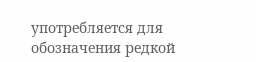употребляется для обозначения редкой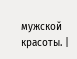мужской красоты. |